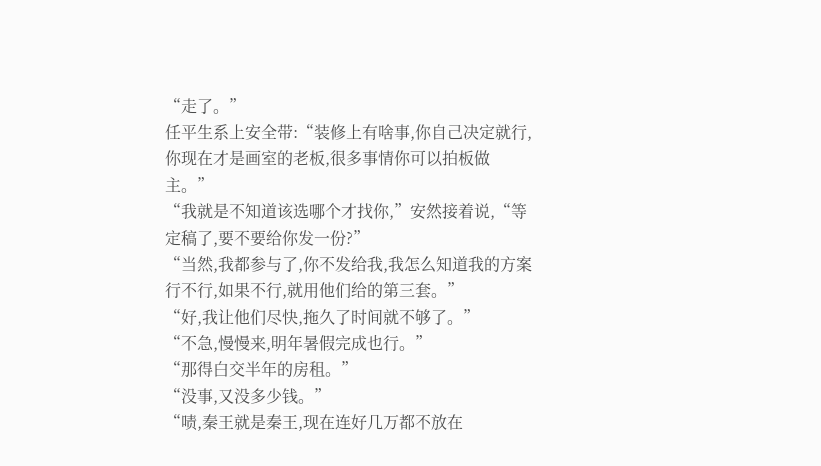“走了。”
任平生系上安全带:“装修上有啥事,你自己决定就行,你现在才是画室的老板,很多事情你可以拍板做主。”
“我就是不知道该选哪个才找你,”安然接着说,“等定稿了,要不要给你发一份?”
“当然,我都参与了,你不发给我,我怎么知道我的方案行不行,如果不行,就用他们给的第三套。”
“好,我让他们尽快,拖久了时间就不够了。”
“不急,慢慢来,明年暑假完成也行。”
“那得白交半年的房租。”
“没事,又没多少钱。”
“啧,秦王就是秦王,现在连好几万都不放在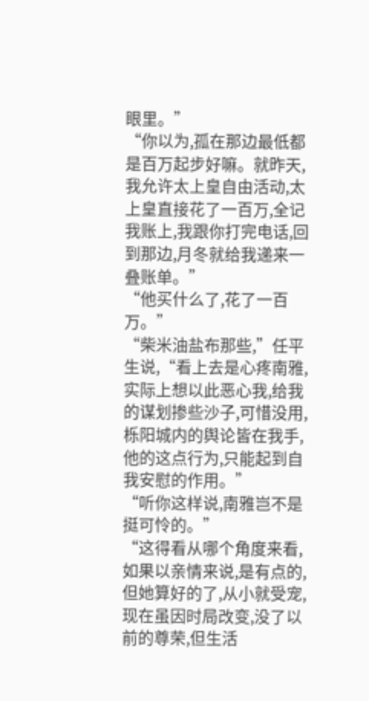眼里。”
“你以为,孤在那边最低都是百万起步好嘛。就昨天,我允许太上皇自由活动,太上皇直接花了一百万,全记我账上,我跟你打完电话,回到那边,月冬就给我递来一叠账单。”
“他买什么了,花了一百万。”
“柴米油盐布那些,”任平生说,“看上去是心疼南雅,实际上想以此恶心我,给我的谋划掺些沙子,可惜没用,栎阳城内的舆论皆在我手,他的这点行为,只能起到自我安慰的作用。”
“听你这样说,南雅岂不是挺可怜的。”
“这得看从哪个角度来看,如果以亲情来说,是有点的,但她算好的了,从小就受宠,现在虽因时局改变,没了以前的尊荣,但生活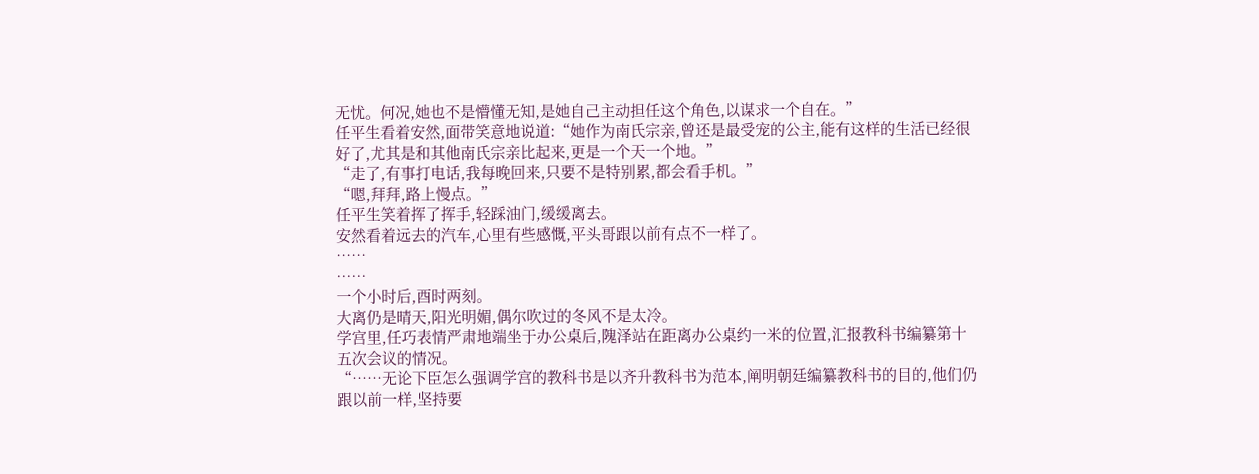无忧。何况,她也不是懵懂无知,是她自己主动担任这个角色,以谋求一个自在。”
任平生看着安然,面带笑意地说道:“她作为南氏宗亲,曾还是最受宠的公主,能有这样的生活已经很好了,尤其是和其他南氏宗亲比起来,更是一个天一个地。”
“走了,有事打电话,我每晚回来,只要不是特别累,都会看手机。”
“嗯,拜拜,路上慢点。”
任平生笑着挥了挥手,轻踩油门,缓缓离去。
安然看着远去的汽车,心里有些感慨,平头哥跟以前有点不一样了。
……
……
一个小时后,酉时两刻。
大离仍是晴天,阳光明媚,偶尔吹过的冬风不是太冷。
学宫里,任巧表情严肃地端坐于办公桌后,隗泽站在距离办公桌约一米的位置,汇报教科书编纂第十五次会议的情况。
“……无论下臣怎么强调学宫的教科书是以齐升教科书为范本,阐明朝廷编纂教科书的目的,他们仍跟以前一样,坚持要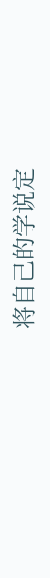将自己的学说定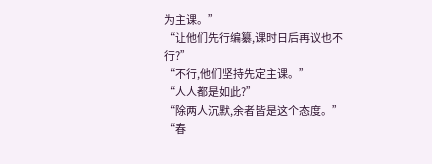为主课。”
“让他们先行编纂,课时日后再议也不行?”
“不行,他们坚持先定主课。”
“人人都是如此?”
“除两人沉默,余者皆是这个态度。”
“春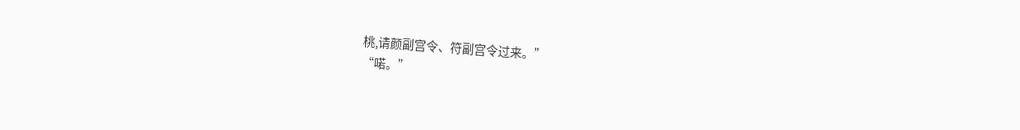桃,请颜副宫令、符副宫令过来。”
“喏。”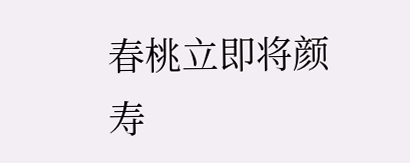春桃立即将颜寿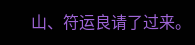山、符运良请了过来。